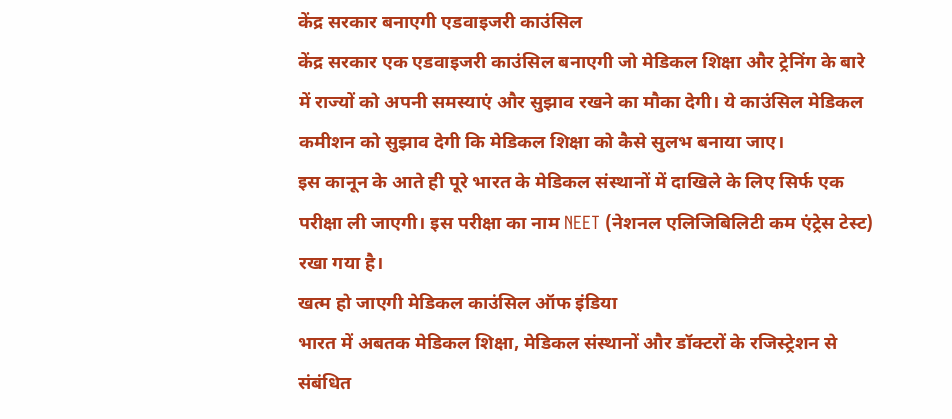केंद्र सरकार बनाएगी एडवाइजरी काउंसिल
केंद्र सरकार एक एडवाइजरी काउंसिल बनाएगी जो मेडिकल शिक्षा और ट्रेनिंग के बारे में राज्यों को अपनी समस्याएं और सुझाव रखने का मौका देगी। ये काउंसिल मेडिकल कमीशन को सुझाव देगी कि मेडिकल शिक्षा को कैसे सुलभ बनाया जाए।
इस कानून के आते ही पूरे भारत के मेडिकल संस्थानों में दाखिले के लिए सिर्फ एक परीक्षा ली जाएगी। इस परीक्षा का नाम NEET (नेशनल एलिजिबिलिटी कम एंट्रेस टेस्ट) रखा गया है।
खत्म हो जाएगी मेडिकल काउंसिल ऑफ इंडिया
भारत में अबतक मेडिकल शिक्षा, मेडिकल संस्थानों और डॉक्टरों के रजिस्ट्रेशन से संबंधित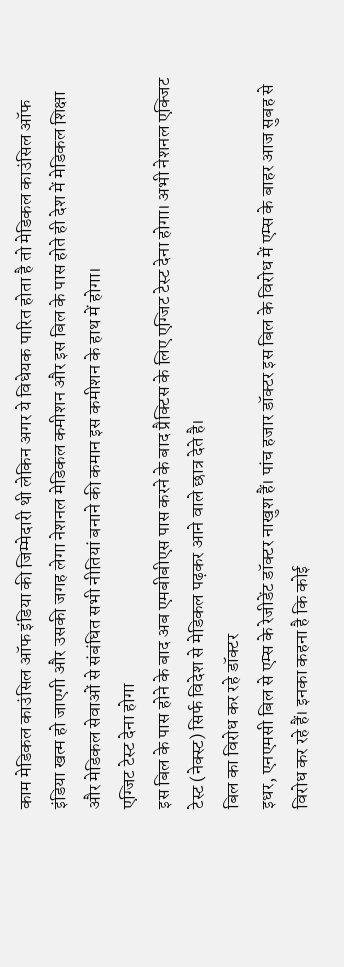काम मेडिकल काउंसिल ऑफ इंडिया की जिम्मेदारी थी लेकिन अगर ये विधेयक पारित होता है तो मेडिकल काउंसिल ऑफ इंडिया खत्म हो जाएगी और उसकी जगह लेगा नेशनल मेडिकल कमीशन और इस बिल के पास होते ही देश में मेडिकल शिक्षा और मेडिकल सेवाओं से संबंधित सभी नीतियां बनाने की कमान इस कमीशन के हाथ में होगा।
एग्जिट टेस्ट देना होगा
इस बिल के पास होने के बाद अब एमबीबीएस पास करने के बाद प्रैक्टिस के लिए एग्जिट टेस्ट देना होगा। अभी नेशनल एक्जिट टेस्ट (नेक्स्ट) सिर्फ विदेश से मेडिकल पढ़कर आने वाले छात्र देते है।
बिल का विरोध कर रहे डॉक्टर
इधर, एनएमसी बिल से एम्स के रेजीडेंट डॉक्टर नाखुश हैं। पांच हजार डॉक्टर इस बिल के विरोध में एम्स के बाहर आज सुबह से विरोध कर रहे हैं। इनका कहना है कि कोई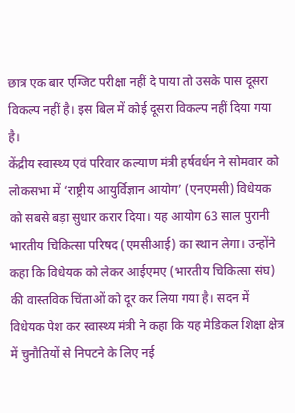छात्र एक बार एग्जिट परीक्षा नहीं दे पाया तो उसके पास दूसरा विकल्प नहीं है। इस बिल में कोई दूसरा विकल्प नहीं दिया गया है।
केंद्रीय स्वास्थ्य एवं परिवार कल्याण मंत्री हर्षवर्धन ने सोमवार को लोकसभा में ‘राष्ट्रीय आयुर्विज्ञान आयोग’ (एनएमसी) विधेयक को सबसे बड़ा सुधार करार दिया। यह आयोग 63 साल पुरानी भारतीय चिकित्सा परिषद (एमसीआई) का स्थान लेगा। उन्होंने कहा कि विधेयक को लेकर आईएमए (भारतीय चिकित्सा संघ) की वास्तविक चिंताओं को दूर कर लिया गया है। सदन में विधेयक पेश कर स्वास्थ्य मंत्री ने कहा कि यह मेडिकल शिक्षा क्षेत्र में चुनौतियों से निपटने के लिए नई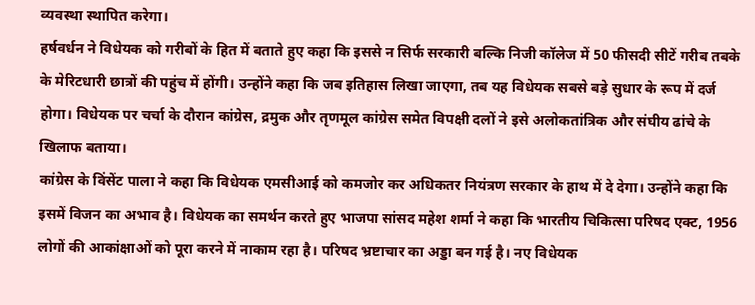व्यवस्था स्थापित करेगा।
हर्षवर्धन ने विधेयक को गरीबों के हित में बताते हुए कहा कि इससे न सिर्फ सरकारी बल्कि निजी कॉलेज में 50 फीसदी सीटें गरीब तबके के मेरिटधारी छात्रों की पहुंच में होंगी। उन्होंने कहा कि जब इतिहास लिखा जाएगा, तब यह विधेयक सबसे बड़े सुधार के रूप में दर्ज होगा। विधेयक पर चर्चा के दौरान कांग्रेस, द्रमुक और तृणमूल कांग्रेस समेत विपक्षी दलों ने इसे अलोकतांत्रिक और संघीय ढांचे के खिलाफ बताया।
कांग्रेस के विंसेंट पाला ने कहा कि विधेयक एमसीआई को कमजोर कर अधिकतर नियंत्रण सरकार के हाथ में दे देगा। उन्होंने कहा कि इसमें विजन का अभाव है। विधेयक का समर्थन करते हुए भाजपा सांसद महेश शर्मा ने कहा कि भारतीय चिकित्सा परिषद एक्ट, 1956 लोगों की आकांक्षाओं को पूरा करने में नाकाम रहा है। परिषद भ्रष्टाचार का अड्डा बन गई है। नए विधेयक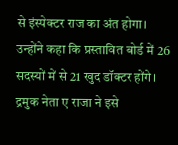से इंस्पेक्टर राज का अंत होगा। उन्होंने कहा कि प्रस्तावित बोर्ड में 26 सदस्यों में से 21 खुद डॉक्टर होंगे।
द्रमुक नेता ए राजा ने इसे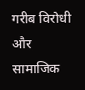गरीब विरोधी और सामाजिक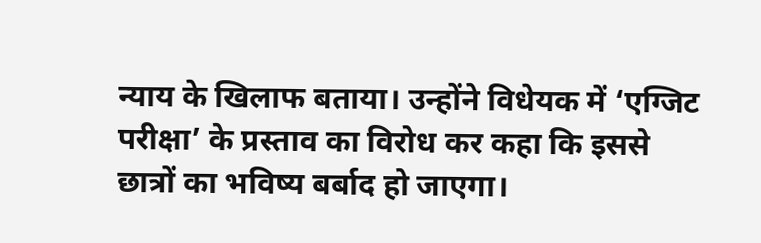न्याय के खिलाफ बताया। उन्होंने विधेयक में ‘एग्जिट परीक्षा’ के प्रस्ताव का विरोध कर कहा कि इससे छात्रों का भविष्य बर्बाद हो जाएगा।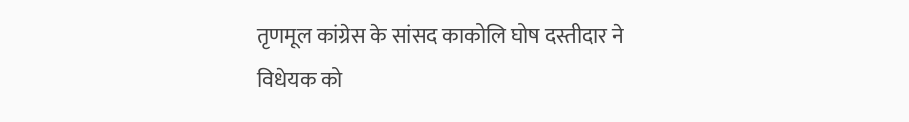तृणमूल कांग्रेस के सांसद काकोलि घोष दस्तीदार ने विधेयक को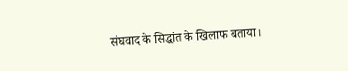संघवाद के सिद्धांत के खिलाफ बताया।